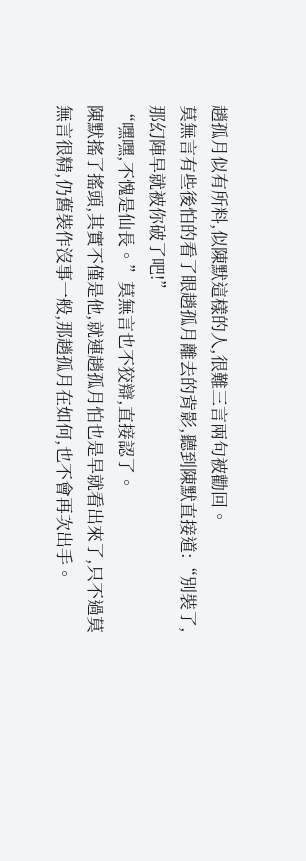趙孤月似有所料,似陳默這樣的人,很難三言兩句被勸回。
莫無言有些後怕的看了眼趙孤月離去的背影,聽到陳默直接道:“別裝了,那幻陣早就被你破了吧!”
“嘿嘿,不愧是仙長。”莫無言也不狡辯,直接認了。
陳默搖了搖頭,其實不僅是他,就連趙孤月怕也是早就看出來了,只不過莫無言很精,仍舊裝作沒事一般,那趙孤月在如何,也不會再次出手。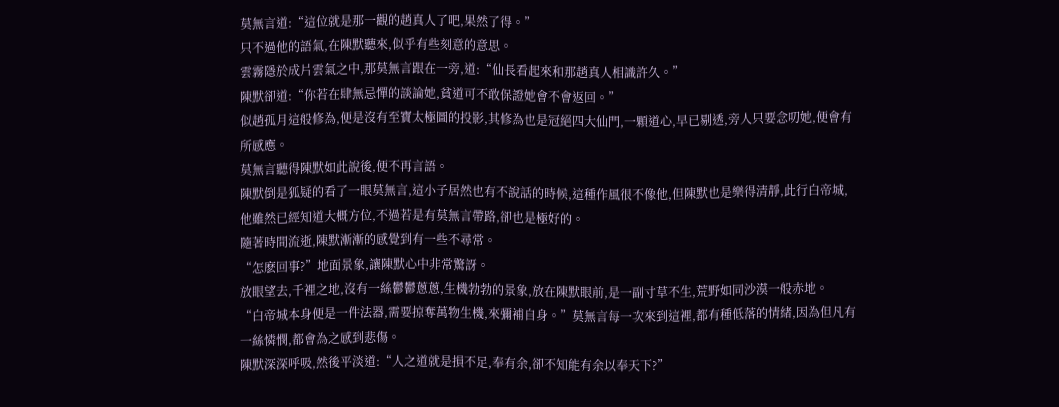莫無言道:“這位就是那一觀的趙真人了吧,果然了得。”
只不過他的語氣,在陳默聽來,似乎有些刻意的意思。
雲霧隱於成片雲氣之中,那莫無言跟在一旁,道:“仙長看起來和那趙真人相識許久。”
陳默卻道:“你若在肆無忌憚的談論她,貧道可不敢保證她會不會返回。”
似趙孤月這般修為,便是沒有至寶太極圖的投影,其修為也是冠絕四大仙門,一顆道心,早已剔透,旁人只要念叨她,便會有所感應。
莫無言聽得陳默如此說後,便不再言語。
陳默倒是狐疑的看了一眼莫無言,這小子居然也有不說話的時候,這種作風很不像他,但陳默也是樂得清靜,此行白帝城,他雖然已經知道大概方位,不過若是有莫無言帶路,卻也是極好的。
隨著時間流逝,陳默漸漸的感覺到有一些不尋常。
“怎麽回事?”地面景象,讓陳默心中非常驚訝。
放眼望去,千裡之地,沒有一絲鬱鬱蔥蔥,生機勃勃的景象,放在陳默眼前,是一副寸草不生,荒野如同沙漠一般赤地。
“白帝城本身便是一件法器,需要掠奪萬物生機,來彌補自身。”莫無言每一次來到這裡,都有種低落的情緒,因為但凡有一絲憐憫,都會為之感到悲傷。
陳默深深呼吸,然後平淡道:“人之道就是損不足,奉有余,卻不知能有余以奉天下?”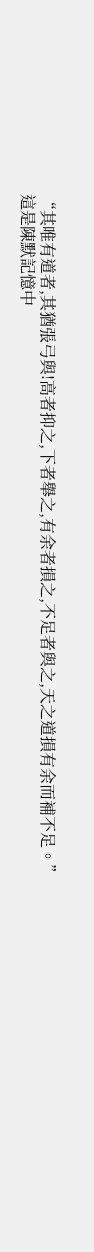“其唯有道者,其猶張弓與!高者抑之,下者舉之,有余者損之,不足者與之,天之道損有余而補不足。”
這是陳默記憶中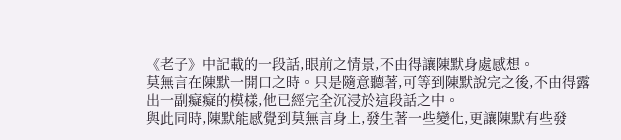《老子》中記載的一段話,眼前之情景,不由得讓陳默身處感想。
莫無言在陳默一開口之時。只是隨意聽著,可等到陳默說完之後,不由得露出一副癡癡的模樣,他已經完全沉浸於這段話之中。
與此同時,陳默能感覺到莫無言身上,發生著一些變化,更讓陳默有些發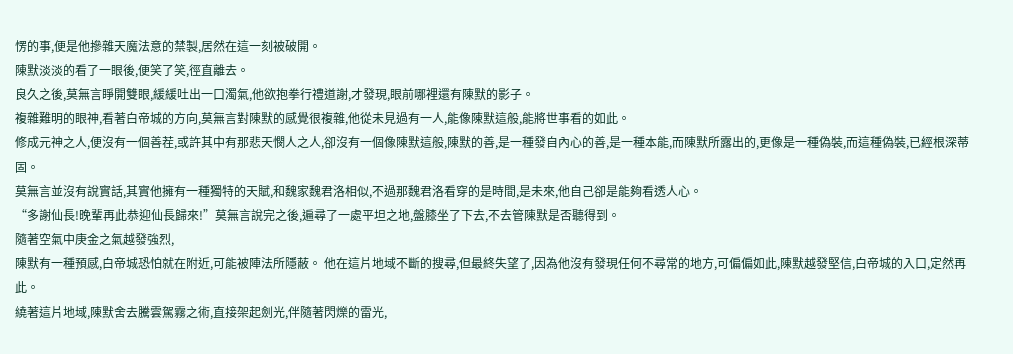愣的事,便是他摻雜天魔法意的禁製,居然在這一刻被破開。
陳默淡淡的看了一眼後,便笑了笑,徑直離去。
良久之後,莫無言睜開雙眼,緩緩吐出一口濁氣,他欲抱拳行禮道謝,才發現,眼前哪裡還有陳默的影子。
複雜難明的眼神,看著白帝城的方向,莫無言對陳默的感覺很複雜,他從未見過有一人,能像陳默這般,能將世事看的如此。
修成元神之人,便沒有一個善茬,或許其中有那悲天憫人之人,卻沒有一個像陳默這般,陳默的善,是一種發自內心的善,是一種本能,而陳默所露出的,更像是一種偽裝,而這種偽裝,已經根深蒂固。
莫無言並沒有說實話,其實他擁有一種獨特的天賦,和魏家魏君洛相似,不過那魏君洛看穿的是時間,是未來,他自己卻是能夠看透人心。
“多謝仙長!晚輩再此恭迎仙長歸來!”莫無言說完之後,遍尋了一處平坦之地,盤膝坐了下去,不去管陳默是否聽得到。
隨著空氣中庚金之氣越發強烈,
陳默有一種預感,白帝城恐怕就在附近,可能被陣法所隱蔽。 他在這片地域不斷的搜尋,但最終失望了,因為他沒有發現任何不尋常的地方,可偏偏如此,陳默越發堅信,白帝城的入口,定然再此。
繞著這片地域,陳默舍去騰雲駕霧之術,直接架起劍光,伴隨著閃爍的雷光,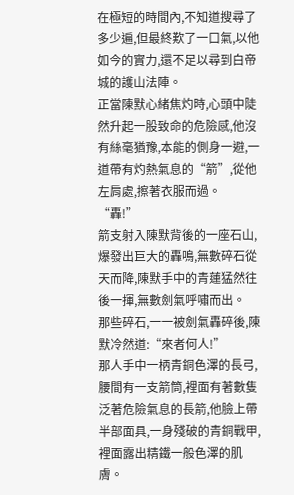在極短的時間內,不知道搜尋了多少遍,但最終歎了一口氣,以他如今的實力,還不足以尋到白帝城的護山法陣。
正當陳默心緒焦灼時,心頭中陡然升起一股致命的危險感,他沒有絲毫猶豫,本能的側身一避,一道帶有灼熱氣息的“箭”,從他左肩處,擦著衣服而過。
“轟!”
箭支射入陳默背後的一座石山,爆發出巨大的轟鳴,無數碎石從天而降,陳默手中的青蓮猛然往後一揮,無數劍氣呼嘯而出。
那些碎石,一一被劍氣轟碎後,陳默冷然道:“來者何人!”
那人手中一柄青銅色澤的長弓, 腰間有一支箭筒,裡面有著數隻泛著危險氣息的長箭,他臉上帶半部面具,一身殘破的青銅戰甲,裡面露出精鐵一般色澤的肌膚。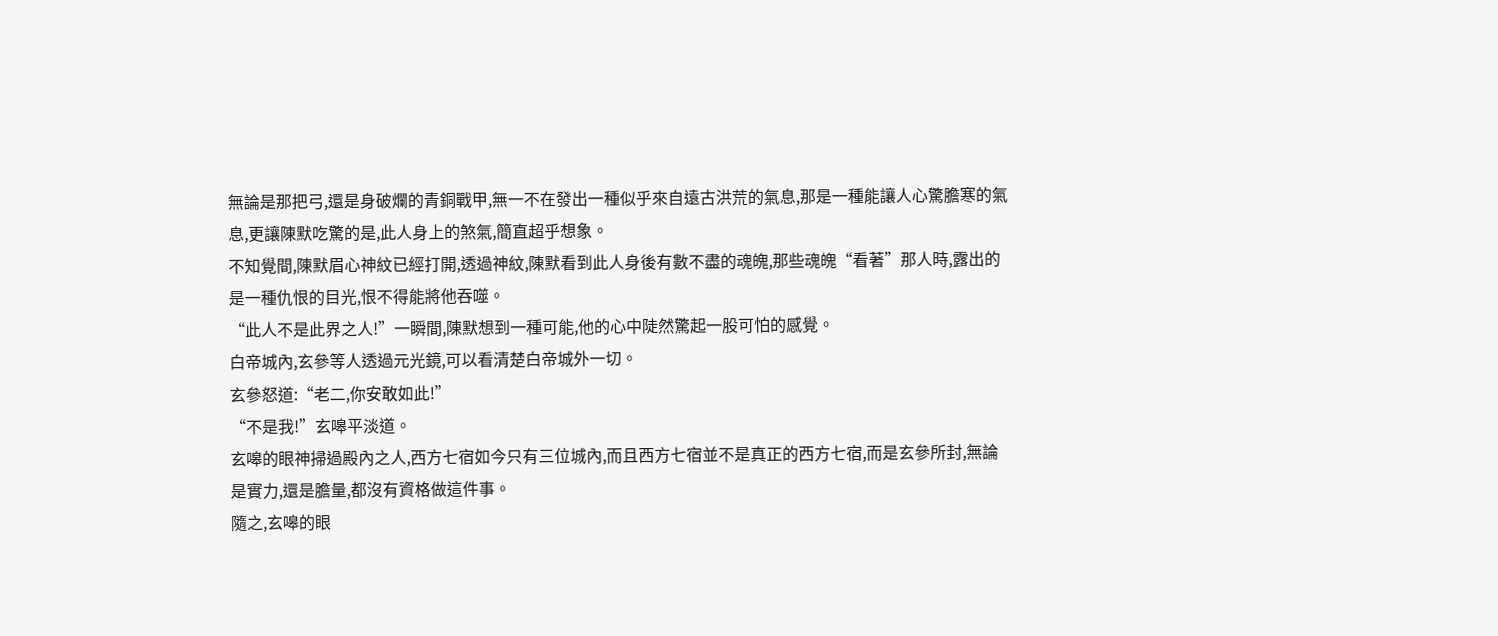無論是那把弓,還是身破爛的青銅戰甲,無一不在發出一種似乎來自遠古洪荒的氣息,那是一種能讓人心驚膽寒的氣息,更讓陳默吃驚的是,此人身上的煞氣,簡直超乎想象。
不知覺間,陳默眉心神紋已經打開,透過神紋,陳默看到此人身後有數不盡的魂魄,那些魂魄“看著”那人時,露出的是一種仇恨的目光,恨不得能將他吞噬。
“此人不是此界之人!”一瞬間,陳默想到一種可能,他的心中陡然驚起一股可怕的感覺。
白帝城內,玄參等人透過元光鏡,可以看清楚白帝城外一切。
玄參怒道:“老二,你安敢如此!”
“不是我!”玄嗥平淡道。
玄嗥的眼神掃過殿內之人,西方七宿如今只有三位城內,而且西方七宿並不是真正的西方七宿,而是玄參所封,無論是實力,還是膽量,都沒有資格做這件事。
隨之,玄嗥的眼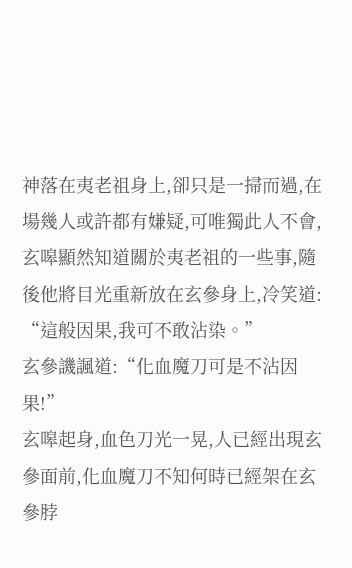神落在夷老祖身上,卻只是一掃而過,在場幾人或許都有嫌疑,可唯獨此人不會,玄嗥顯然知道關於夷老祖的一些事,隨後他將目光重新放在玄參身上,冷笑道:
“這般因果,我可不敢沾染。”
玄參譏諷道:“化血魔刀可是不沾因果!”
玄嗥起身,血色刀光一晃,人已經出現玄參面前,化血魔刀不知何時已經架在玄參脖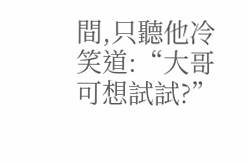間,只聽他冷笑道:“大哥可想試試?”